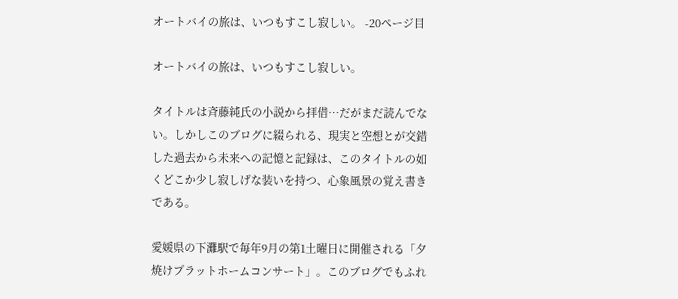オートバイの旅は、いつもすこし寂しい。 -20ページ目

オートバイの旅は、いつもすこし寂しい。

タイトルは斉藤純氏の小説から拝借…だがまだ読んでない。しかしこのブログに綴られる、現実と空想とが交錯した過去から未来への記憶と記録は、このタイトルの如くどこか少し寂しげな装いを持つ、心象風景の覚え書きである。

愛媛県の下灘駅で毎年9月の第1土曜日に開催される「夕焼けプラットホームコンサート」。このブログでもふれ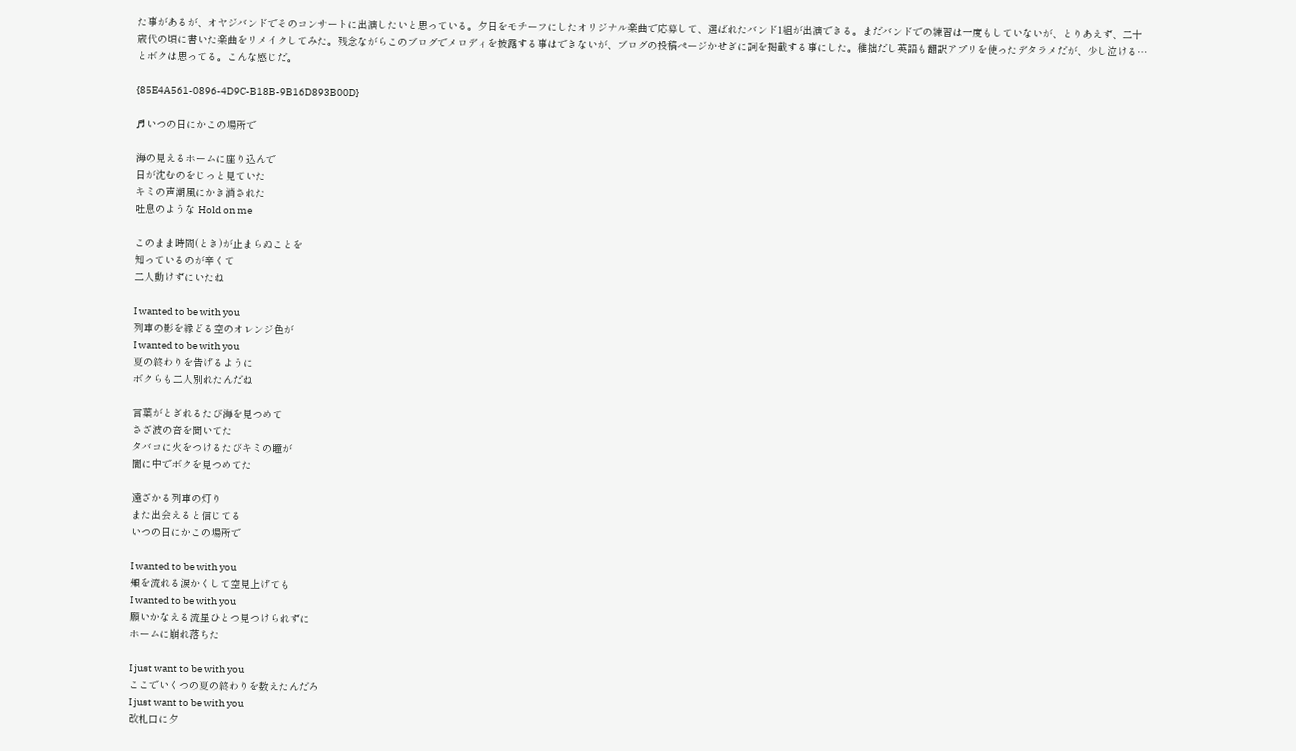た事があるが、オヤジバンドでそのコンサートに出演したいと思っている。夕日をモチーフにしたオリジナル楽曲で応募して、選ばれたバンド1組が出演できる。まだバンドでの練習は一度もしていないが、とりあえず、二十歳代の頃に書いた楽曲をリメイクしてみた。残念ながらこのブログでメロディを披露する事はできないが、ブログの投稿ぺージかせぎに詞を掲載する事にした。稚拙だし英語も翻訳アプリを使ったデタラメだが、少し泣ける…とボクは思ってる。こんな感じだ。

{85E4A561-0896-4D9C-B18B-9B16D893B00D}

♬いつの日にかこの場所で

海の見えるホームに座り込んで
日が沈むのをじっと見ていた
キミの声潮風にかき消された
吐息のような Hold on me

このまま時間(とき)が止まらぬことを
知っているのが辛くて
二人動けずにいたね

I wanted to be with you
列車の影を縁どる空のオレンジ色が
I wanted to be with you
夏の終わりを告げるように
ボクらも二人別れたんだね

言葉がとぎれるたび海を見つめて
さざ波の音を聞いてた
タバコに火をつけるたびキミの瞳が
闇に中でボクを見つめてた

遠ざかる列車の灯り
また出会えると信じてる
いつの日にかこの場所で

I wanted to be with you
頬を流れる涙かくして空見上げても
I wanted to be with you
願いかなえる流星ひとつ見つけられずに
ホームに崩れ落ちた

I just want to be with you
ここでいくつの夏の終わりを数えたんだろ
I just want to be with you
改札口に夕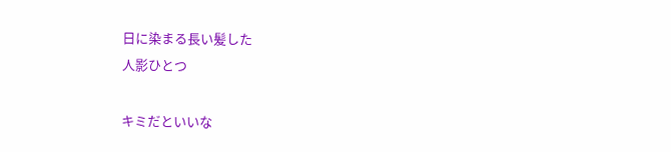日に染まる長い髪した
人影ひとつ

キミだといいな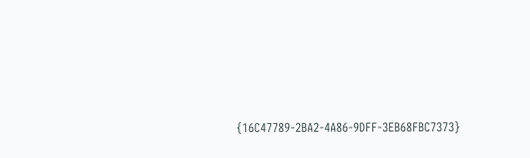{16C47789-2BA2-4A86-9DFF-3EB68FBC7373}